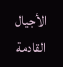الأجيال القادمة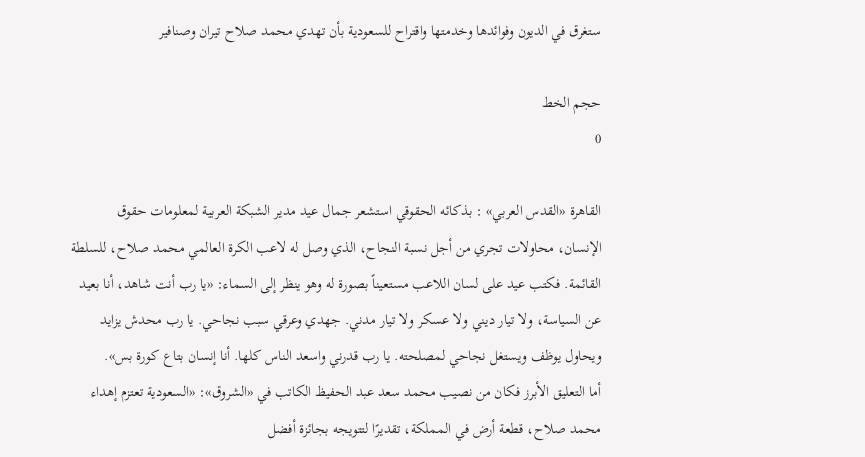ستغرق في الديون وفوائدها وخدمتها واقتراح للسعودية بأن تهدي محمد صلاح تيران وصنافير

حجم الخط
0

القاهرة «القدس العربي» : بذكائه الحقوقي استشعر جمال عيد مدير الشبكة العربية لمعلومات حقوق الإنسان، محاولات تجري من أجل نسبة النجاح، الذي وصل له لاعب الكرة العالمي محمد صلاح، للسلطة القائمة. فكتب عيد على لسان اللاعب مستعيناً بصورة له وهو ينظر إلى السماء: «يا رب أنت شاهد، أنا بعيد عن السياسة، ولا تيار ديني ولا عسكر ولا تيار مدني. جهدي وعرقي سبب نجاحي. يا رب محدش يزايد ويحاول يوظف ويستغل نجاحي لمصلحته. يا رب قدرني واسعد الناس كلها. أنا إنسان بتاع كورة بس».
أما التعليق الأبرز فكان من نصيب محمد سعد عبد الحفيظ الكاتب في «الشروق»: «السعودية تعتزم إهداء محمد صلاح، قطعة أرض في المملكة، تقديرًا لتتويجه بجائزة أفضل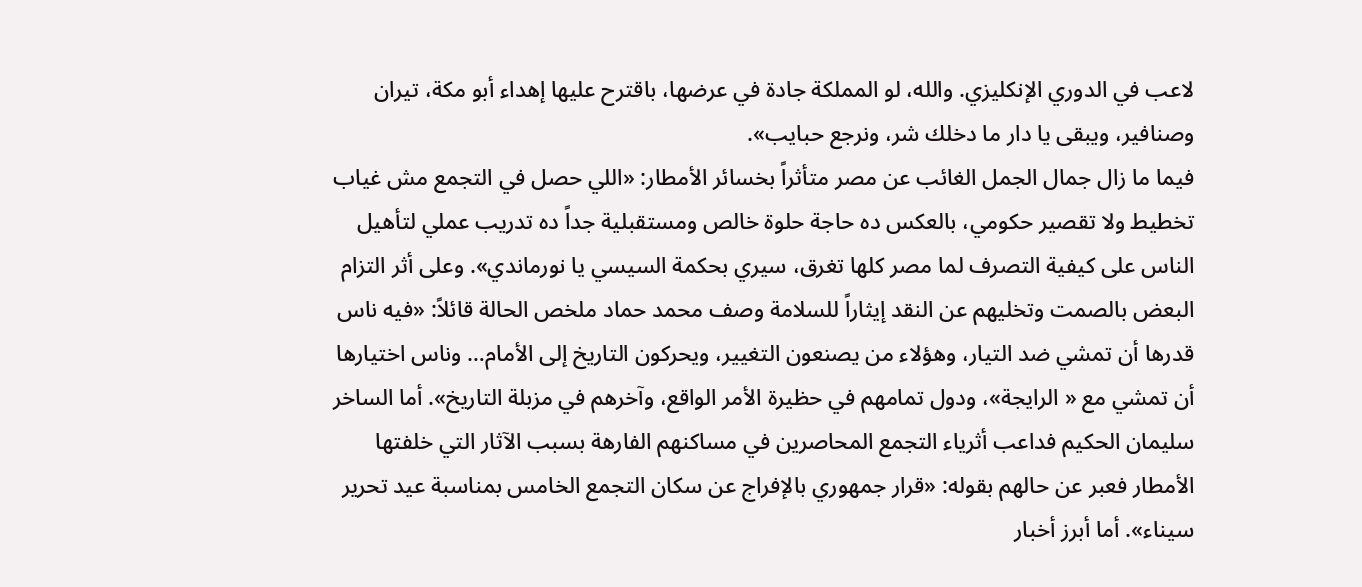لاعب في الدوري الإنكليزي. والله، لو المملكة جادة في عرضها، باقترح عليها إهداء أبو مكة، تيران وصنافير، ويبقى يا دار ما دخلك شر، ونرجع حبايب».
فيما ما زال جمال الجمل الغائب عن مصر متأثراً بخسائر الأمطار: «اللي حصل في التجمع مش غياب تخطيط ولا تقصير حكومي، بالعكس ده حاجة حلوة خالص ومستقبلية جداً ده تدريب عملي لتأهيل الناس على كيفية التصرف لما مصر كلها تغرق، سيري بحكمة السيسي يا نورماندي». وعلى أثر التزام البعض بالصمت وتخليهم عن النقد إيثاراً للسلامة وصف محمد حماد ملخص الحالة قائلاً: «فيه ناس قدرها أن تمشي ضد التيار، وهؤلاء من يصنعون التغيير، ويحركون التاريخ إلى الأمام… وناس اختيارها أن تمشي مع « الرايجة»، ودول تمامهم في حظيرة الأمر الواقع، وآخرهم في مزبلة التاريخ». أما الساخر سليمان الحكيم فداعب أثرياء التجمع المحاصرين في مساكنهم الفارهة بسبب الآثار التي خلفتها الأمطار فعبر عن حالهم بقوله: «قرار جمهوري بالإفراج عن سكان التجمع الخامس بمناسبة عيد تحرير سيناء». أما أبرز أخبار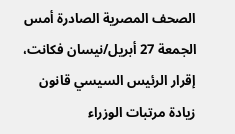الصحف المصرية الصادرة أمس الجمعة 27 أبريل/نيسان فكانت، إقرار الرئيس السيسي قانون زيادة مرتبات الوزراء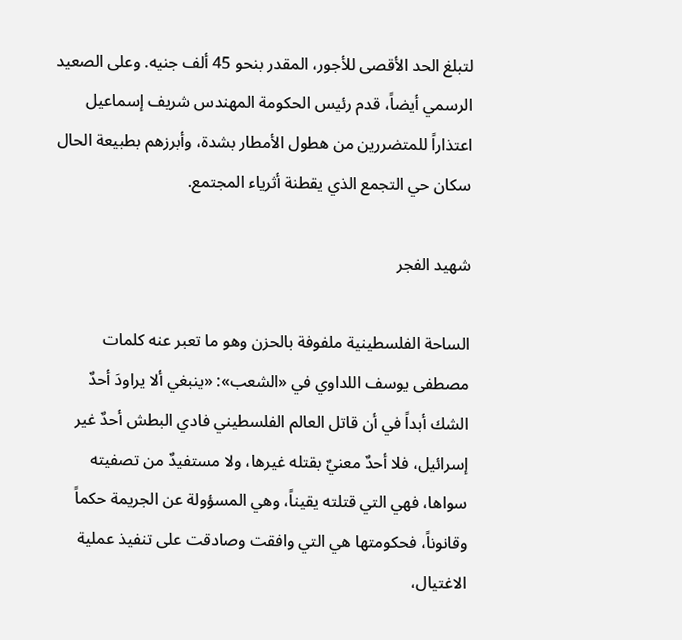لتبلغ الحد الأقصى للأجور، المقدر بنحو 45 ألف جنيه. وعلى الصعيد الرسمي أيضاً، قدم رئيس الحكومة المهندس شريف إسماعيل اعتذاراً للمتضررين من هطول الأمطار بشدة، وأبرزهم بطبيعة الحال سكان حي التجمع الذي يقطنة أثرياء المجتمع.

شهيد الفجر

الساحة الفلسطينية ملفوفة بالحزن وهو ما تعبر عنه كلمات مصطفى يوسف اللداوي في «الشعب»: «ينبغي ألا يراودَ أحدٌ الشك أبداً في أن قاتل العالم الفلسطيني فادي البطش أحدٌ غير إسرائيل، فلا أحدٌ معنيٌ بقتله غيرها، ولا مستفيدٌ من تصفيته سواها، فهي التي قتلته يقيناً، وهي المسؤولة عن الجريمة حكماً وقانوناً، فحكومتها هي التي وافقت وصادقت على تنفيذ عملية الاغتيال،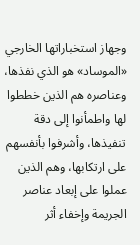وجهاز استخباراتها الخارجي «الموساد» هو الذي نفذها، وعناصره هم الذين خططوا لها واطمأنوا إلى دقة تنفيذها، وأشرفوا بأنفسهم على ارتكابها، وهم الذين عملوا على إبعاد عناصر الجريمة وإخفاء أثر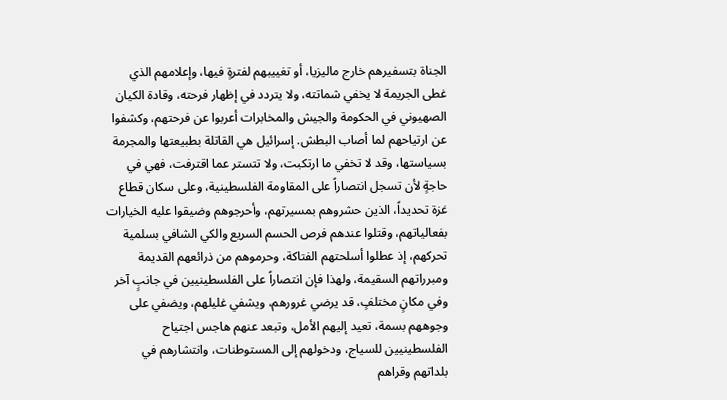الجناة بتسفيرهم خارج ماليزيا، أو تغييبهم لفترةٍ فيها، وإعلامهم الذي غطى الجريمة لا يخفي شماتته، ولا يتردد في إظهار فرحته، وقادة الكيان الصهيوني في الحكومة والجيش والمخابرات أعربوا عن فرحتهم، وكشفوا عن ارتياحهم لما أصاب البطش. إسرائيل هي القاتلة بطبيعتها والمجرمة بسياستها، وقد لا تخفي ما ارتكبت، ولا تتستر عما اقترفت، فهي في حاجةٍ لأن تسجل انتصاراً على المقاومة الفلسطينية، وعلى سكان قطاع غزة تحديداً، الذين حشروهم بمسيرتهم، وأحرجوهم وضيقوا عليه الخيارات بفعالياتهم، وقتلوا عندهم فرص الحسم السريع والكي الشافي بسلمية تحركهم، إذ عطلوا أسلحتهم الفتاكة، وحرموهم من ذرائعهم القديمة ومبرراتهم السقيمة، ولهذا فإن انتصاراً على الفلسطينيين في جانبٍ آخر وفي مكانٍ مختلفٍ، قد يرضي غرورهم، ويشفي غليلهم، ويضفي على وجوههم بسمة، تعيد إليهم الأمل، وتبعد عنهم هاجس اجتياح الفلسطينيين للسياج، ودخولهم إلى المستوطنات، وانتشارهم في بلداتهم وقراهم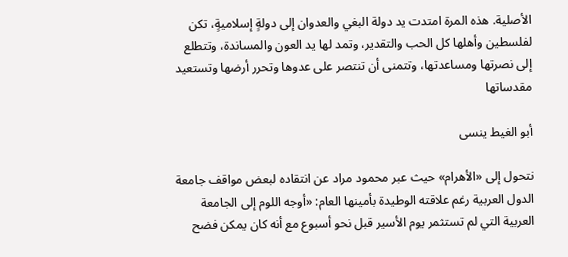الأصلية. هذه المرة امتدت يد دولة البغي والعدوان إلى دولةٍ إسلاميةٍ، تكن لفلسطين وأهلها كل الحب والتقدير، وتمد لها يد العون والمساندة، وتتطلع إلى نصرتها ومساعدتها، وتتمنى أن تنتصر على عدوها وتحرر أرضها وتستعيد مقدساتها

أبو الغيط ينسى

نتحول إلى «الأهرام» حيث عبر محمود مراد عن انتقاده لبعض مواقف جامعة الدول العربية رغم علاقته الوطيدة بأمينها العام: «أوجه اللوم إلى الجامعة العربية التي لم تستثمر يوم الأسير قبل نحو أسبوع مع أنه كان يمكن فضح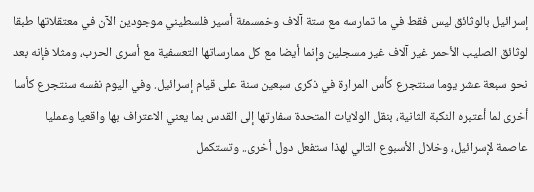إسرائيل بالوثائق ليس فقط في ما تمارسه مع ستة آلاف وخمسمئة أسير فلسطيني موجودين الآن في معتقلاتها طبقا لوثائق الصليب الأحمر غير آلاف غير مسجلين وإنما أيضا مع كل ممارساتها التعسفية مع أسرى الحرب، ومثلا فإنه بعد نحو سبعة عشر يوما سنتجرع كأس المرارة في ذكرى سبعين سنة على قيام إسرائيل. وفي اليوم نفسه سنتجرع كأسا أخرى لما أعتبره النكبة الثانية، بنقل الولايات المتحدة سفارتها إلى القدس بما يعني الاعتراف بها واقعيا وعمليا عاصمة لإسرائيل، وخلال الأسبوع التالي لهذا ستفعل دول أخرى.. وتستكمل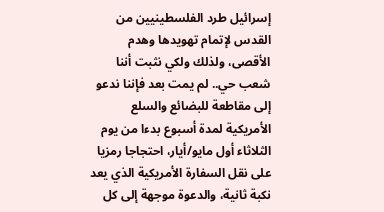إسرائيل طرد الفلسطينيين من القدس لإتمام تهويدها وهدم الأقصى، ولذلك ولكي نثبت أننا شعب حي.. لم يمت بعد فإننا ندعو إلى مقاطعة للبضائع والسلع الأمريكية لمدة أسبوع بدءا من يوم الثلاثاء أول مايو/أيار، احتجاجا رمزيا على نقل السفارة الأمريكية الذي يعد نكبة ثانية، والدعوة موجهة إلى كل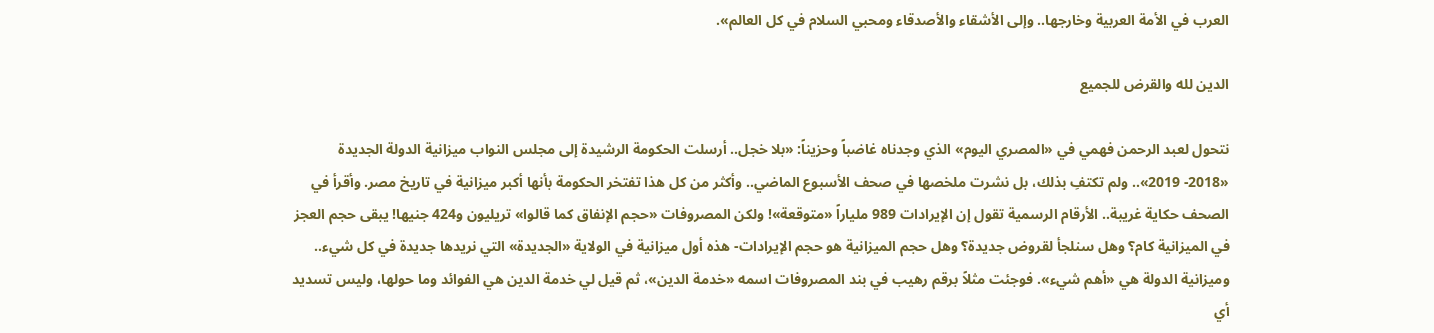العرب في الأمة العربية وخارجها.. وإلى الأشقاء والأصدقاء ومحبي السلام في كل العالم».

الدين لله والقرض للجميع

نتحول لعبد الرحمن فهمي في «المصري اليوم» الذي وجدناه غاضباً وحزيناً: «بلا خجل.. أرسلت الحكومة الرشيدة إلى مجلس النواب ميزانية الدولة الجديدة «2018- 2019».. ولم تكتفِ بذلك، بل نشرت ملخصها في صحف الأسبوع الماضي.. وأكثر من كل هذا تفتخر الحكومة بأنها أكبر ميزانية في تاريخ مصر. وأقرأ في الصحف حكاية غريبة.. الأرقام الرسمية تقول إن الإيرادات 989 ملياراً «متوقعة»! ولكن المصروفات «حجم الإنفاق كما قالوا» تريليون و424 جنيها! يبقى حجم العجز في الميزانية كام؟ وهل سنلجأ لقروض جديدة؟ وهل حجم الميزانية هو حجم الإيرادات- هذه أول ميزانية في الولاية «الجديدة» التي نريدها جديدة في كل شيء.. وميزانية الدولة هي «أهم شيء». فوجئت مثلاً برقم رهيب في بند المصروفات اسمه «خدمة الدين»، ثم قيل لي خدمة الدين هي الفوائد وما حولها، وليس تسديد أي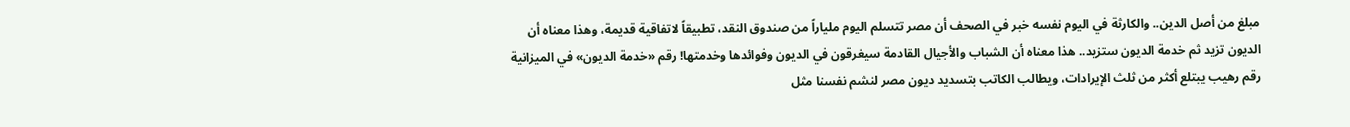مبلغ من أصل الدين.. والكارثة في اليوم نفسه خبر في الصحف أن مصر تتسلم اليوم ملياراً من صندوق النقد، تطبيقاً لاتفاقية قديمة، وهذا معناه أن الديون تزيد ثم خدمة الديون ستزيد.. هذا معناه أن الشباب والأجيال القادمة سيغرقون في الديون وفوائدها وخدمتها! رقم «خدمة الديون» في الميزانية رقم رهيب يبتلع أكثر من ثلث الإيرادات، ويطالب الكاتب بتسديد ديون مصر لنشم نفسنا مثل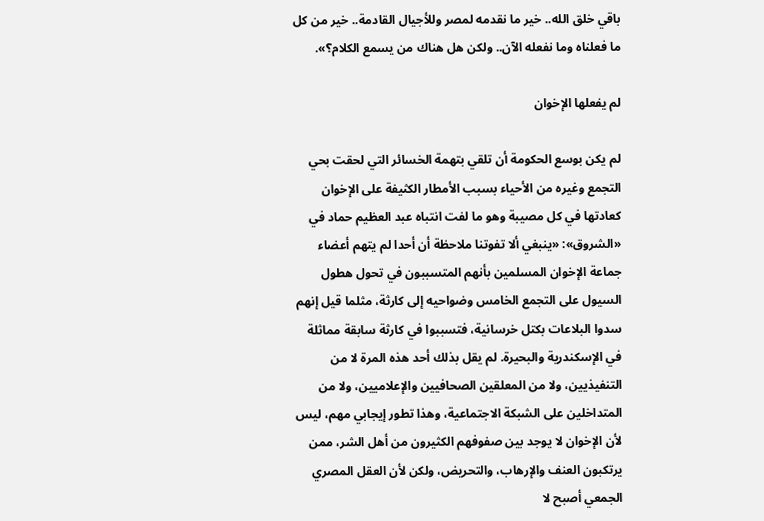باقي خلق الله.. خير ما نقدمه لمصر وللأجيال القادمة.. خير من كل ما فعلناه وما نفعله الآن.. ولكن هل هناك من يسمع الكلام؟».

لم يفعلها الإخوان

لم يكن بوسع الحكومة أن تلقي بتهمة الخسائر التي لحقت بحي التجمع وغيره من الأحياء بسبب الأمطار الكثيفة على الإخوان كعادتها في كل مصيبة وهو ما لفت انتباه عبد العظيم حماد في «الشروق»: «ينبغي ألا تفوتنا ملاحظة أن أحدا لم يتهم أعضاء جماعة الإخوان المسلمين بأنهم المتسببون في تحول هطول السيول على التجمع الخامس وضواحيه إلى كارثة، مثلما قيل إنهم سدوا البلاعات بكتل خرسانية، فتسببوا في كارثة سابقة مماثلة في الإسكندرية والبحيرة. لم يقل بذلك أحد هذه المرة لا من التنفيذيين، ولا من المعلقين الصحافيين والإعلاميين، ولا من المتداخلين على الشبكة الاجتماعية، وهذا تطور إيجابي مهم، ليس لأن الإخوان لا يوجد بين صفوفهم الكثيرون من أهل الشر، ممن يرتكبون العنف والإرهاب، والتحريض، ولكن لأن العقل المصري الجمعي أصبح لا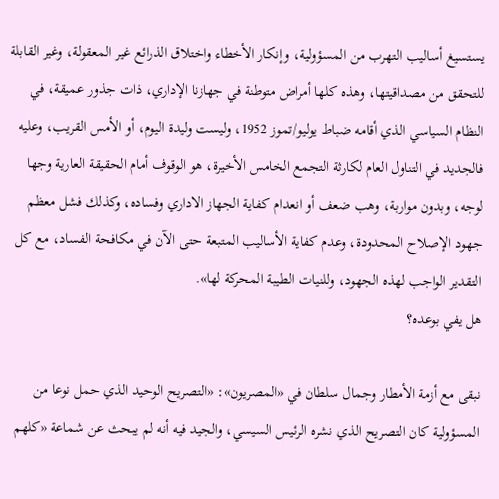يستسيغ أساليب التهرب من المسؤولية، وإنكار الأخطاء واختلاق الذرائع غير المعقولة، وغير القابلة للتحقق من مصداقيتها، وهذه كلها أمراض متوطنة في جهازنا الإداري، ذات جذور عميقة، في النظام السياسي الذي أقامه ضباط يوليو/تموز 1952، وليست وليدة اليوم، أو الأمس القريب، وعليه فالجديد في التناول العام لكارثة التجمع الخامس الأخيرة، هو الوقوف أمام الحقيقة العارية وجها لوجه، وبدون مواربة، وهب ضعف أو انعدام كفاية الجهاز الاداري وفساده، وكذلك فشل معظم جهود الإصلاح المحدودة، وعدم كفاية الأساليب المتبعة حتى الآن في مكافحة الفساد، مع كل التقدير الواجب لهذه الجهود، وللنيات الطيبة المحركة لها».
هل يفي بوعده؟

نبقى مع أزمة الأمطار وجمال سلطان في «المصريون»: «التصريح الوحيد الذي حمل نوعا من المسؤولية كان التصريح الذي نشره الرئيس السيسي، والجيد فيه أنه لم يبحث عن شماعة «كلهم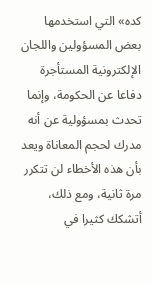كده» التي استخدمها بعض المسؤولين واللجان الإلكترونية المستأجرة دفاعا عن الحكومة، وإنما تحدث بمسؤولية عن أنه مدرك لحجم المعاناة ويعد بأن هذه الأخطاء لن تتكرر مرة ثانية، ومع ذلك، أتشكك كثيرا في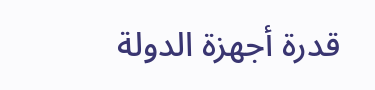قدرة أجهزة الدولة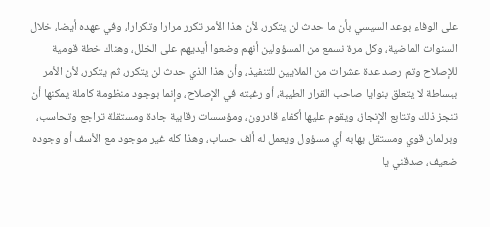على الوفاء بوعد السيسي بأن ما حدث لن يتكرر، لأن هذا الأمر تكرر مرارا وتكرارا، وفي عهده أيضا، خلال السنوات الماضية، وكل مرة نسمع من المسؤولين أنهم وضعوا أيديهم على الخلل، وهناك خطة قومية للإصلاح وتم رصد عدة عشرات من الملايين للتنفيذ، وأن هذا الذي حدث لن يتكرر، ثم يتكرر، لأن الأمر ببساطة لا يتعلق بنوايا صاحب القرار الطيبة، أو رغبته في الإصلاح، وإنما بوجود منظومة كاملة يمكنها أن تنجز ذلك وتتابع الإنجاز، ويقوم عليها أكفاء قادرون، ومؤسسات رقابية جادة ومستقلة تراجع وتحاسب، وبرلمان قوي ومستقل يهابه أي مسؤول ويعمل له ألف حساب، وهذا كله غير موجود مع الأسف أو وجوده ضعيف، صدقني يا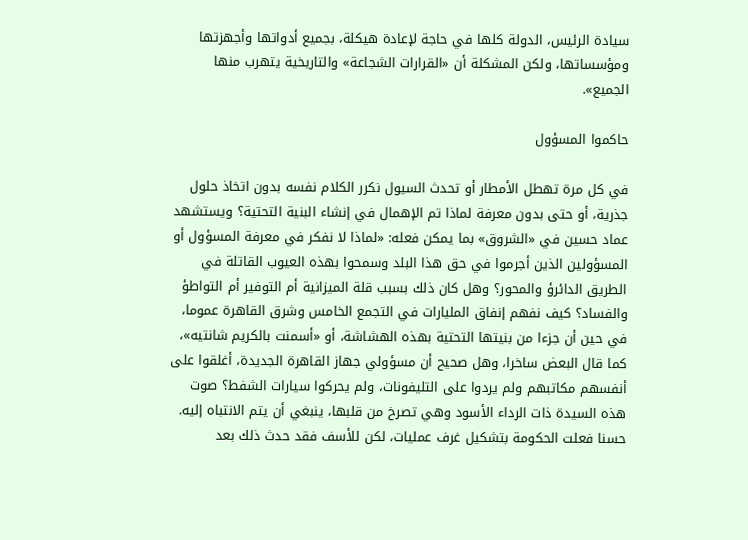سيادة الرئيس، الدولة كلها في حاجة لإعادة هيكلة، بجميع أدواتها وأجهزتها ومؤسساتها، ولكن المشكلة أن «القرارات الشجاعة» والتاريخية يتهرب منها الجميع».

حاكموا المسؤول

في كل مرة تهطل الأمطار أو تحدث السيول نكرر الكلام نفسه بدون اتخاذ حلول جذرية، أو حتى بدون معرفة لماذا تم الإهمال في إنشاء البنية التحتية؟ ويستشهد عماد حسين في «الشروق» بما يمكن فعله: «لماذا لا نفكر في معرفة المسؤول أو المسؤولين الذين أجرموا في حق هذا البلد وسمحوا بهذه العيوب القاتلة في الطريق الدائرؤ والمحور؟ وهل كان ذلك بسبب قلة الميزانية أم التوفير أم التواطؤ والفساد؟ كيف نفهم إنفاق المليارات في التجمع الخامس وشرق القاهرة عموما، في حين أن جزءا من بنيتها التحتية بهذه الهشاشة، أو «أسمنت بالكريم شانتيه»، كما قال البعض ساخرا، وهل صحيح أن مسؤولي جهاز القاهرة الجديدة، أغلقوا على أنفسهم مكاتبهم ولم يردوا على التليفونات، ولم يحركوا سيارات الشفط؟ صوت هذه السيدة ذات الرداء الأسود وهي تصرخ من قلبها، ينبغي أن يتم الانتباه إليه. حسنا فعلت الحكومة بتشكيل غرف عمليات، لكن للأسف فقد حدث ذلك بعد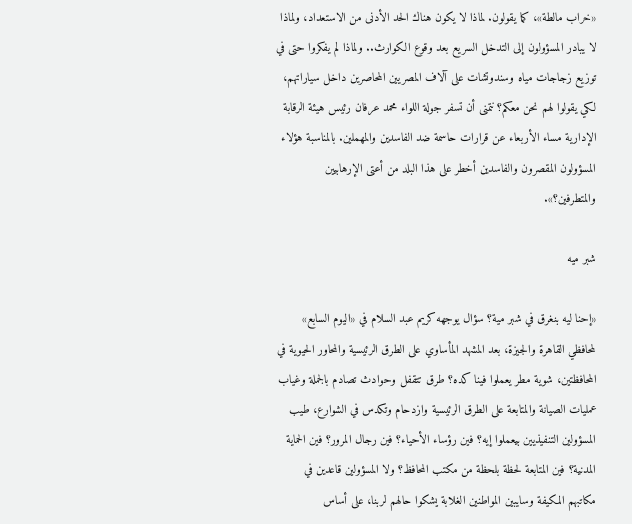«خراب مالطة»، كما يقولون. لماذا لا يكون هناك الحد الأدنى من الاستعداد، ولماذا لا يبادر المسؤولون إلى التدخل السريع بعد وقوع الكوارث.. ولماذا لم يفكروا حتى في توزيع زجاجات مياه وسندوتشات على آلاف المصريين المحاصرين داخل سياراتهم، لكي يقولوا لهم نحن معكم؟ نتمنى أن تسفر جولة اللواء محمد عرفان رئيس هيئة الرقابة الإدارية مساء الأربعاء عن قرارات حاسمة ضد الفاسدين والمهملين. بالمناسبة هؤلاء المسؤولون المقصرون والفاسدين أخطر على هذا البلد من أعتى الإرهابيين والمتطرفين؟».

شبر ميه

«إحنا ليه بنغرق في شبر مية؟ سؤال يوجهه كريم عبد السلام في «اليوم السابع» لمحافظي القاهرة والجيزة، بعد المشهد المأساوي على الطرق الرئيسية والمحاور الحيوية في المحافظتين، شوية مطر يعملوا فينا كده؟ طرق تتقفل وحوادث تصادم بالجملة وغياب عمليات الصيانة والمتابعة على الطرق الرئيسية وازدحام وتكدس في الشوارع، طيب المسؤولين التنفيذيين بيعملوا إيه؟ فين رؤساء الأحياء؟ فين رجال المرور؟ فين الحماية المدنية؟ فين المتابعة لحظة بلحظة من مكتب المحافظ؟ ولا المسؤولين قاعدين في مكاتبهم المكيفة وسايبين المواطنين الغلابة يشكوا حالهم لربنا، على أساس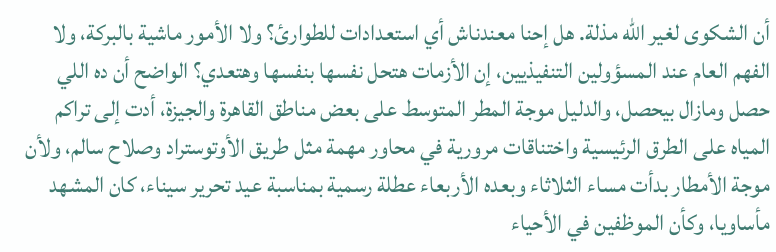أن الشكوى لغير الله مذلة. هل إحنا معندناش أي استعدادات للطوارئ؟ ولا الأمور ماشية بالبركة، ولا الفهم العام عند المسؤولين التنفيذيين، إن الأزمات هتحل نفسها بنفسها وهتعدي؟ الواضح أن ده اللي حصل ومازال بيحصل، والدليل موجة المطر المتوسط على بعض مناطق القاهرة والجيزة، أدت إلى تراكم المياه على الطرق الرئيسية واختناقات مرورية في محاور مهمة مثل طريق الأوتوستراد وصلاح سالم، ولأن موجة الأمطار بدأت مساء الثلاثاء وبعده الأربعاء عطلة رسمية بمناسبة عيد تحرير سيناء، كان المشهد مأساويا، وكأن الموظفين في الأحياء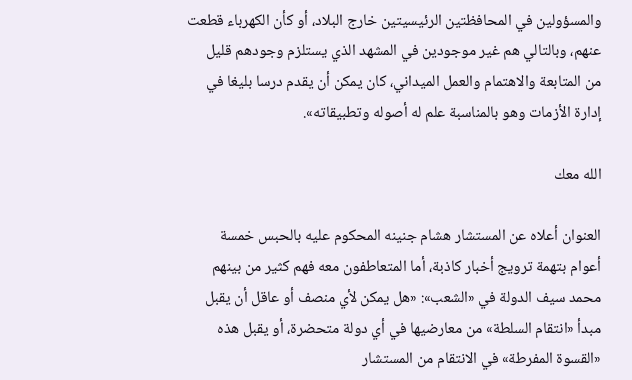والمسؤولين في المحافظتين الرئيسيتين خارج البلاد، أو كأن الكهرباء قطعت عنهم، وبالتالي هم غير موجودين في المشهد الذي يستلزم وجودهم قليل من المتابعة والاهتمام والعمل الميداني، كان يمكن أن يقدم درسا بليغا في إدارة الأزمات وهو بالمناسبة علم له أصوله وتطبيقاته».

الله معك

العنوان أعلاه عن المستشار هشام جنينه المحكوم عليه بالحبس خمسة أعوام بتهمة ترويج أخبار كاذبة، أما المتعاطفون معه فهم كثير من بينهم محمد سيف الدولة في «الشعب»: «هل يمكن لأي منصف أو عاقل أن يقبل مبدأ «انتقام السلطة» من معارضيها في أي دولة متحضرة، أو يقبل هذه «القسوة المفرطة» في الانتقام من المستشار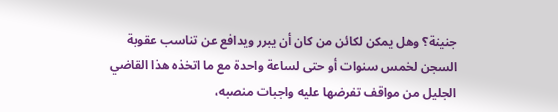جنينة؟ وهل يمكن لكائن من كان أن يبرر ويدافع عن تناسب عقوبة السجن لخمس سنوات أو حتى لساعة واحدة مع ما اتخذه هذا القاضي الجليل من مواقف تفرضها عليه واجبات منصبه،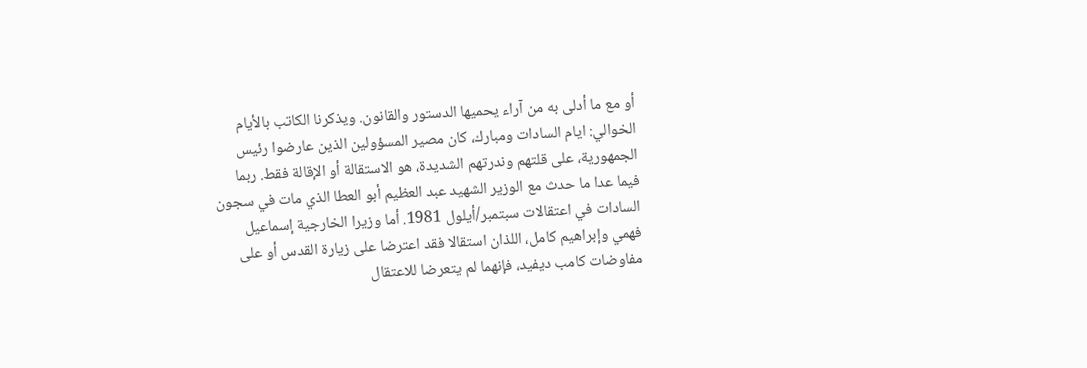أو مع ما أدلى به من آراء يحميها الدستور والقانون. ويذكرنا الكاتب بالأيام الخوالي: ايام السادات ومبارك، كان مصير المسؤولين الذين عارضوا رئيس الجمهورية، على قلتهم وندرتهم الشديدة، هو الاستقالة أو الإقالة فقط. ربما فيما عدا ما حدث مع الوزير الشهيد عبد العظيم أبو العطا الذي مات في سجون السادات في اعتقالات سبتمبر/أيلول 1981. أما وزيرا الخارجية إسماعيل فهمي وإبراهيم كامل، اللذان استقالا فقد اعترضا على زيارة القدس أو على مفاوضات كامب ديفيد، فإنهما لم يتعرضا للاعتقال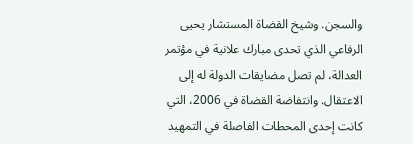والسجن. وشيخ القضاة المستشار يحيى الرفاعي الذي تحدى مبارك علانية في مؤتمر العدالة، لم تصل مضايقات الدولة له إلى الاعتقال. وانتفاضة القضاة في 2006، التي كانت إحدى المحطات الفاصلة في التمهيد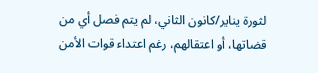لثورة يناير/كانون الثاني، لم يتم فصل أي من قضاتها، أو اعتقالهم، رغم اعتداء قوات الأمن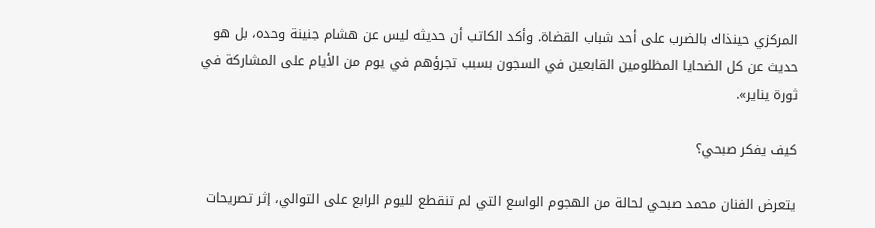المركزي حينذاك بالضرب على أحد شباب القضاة. وأكد الكاتب أن حديثه ليس عن هشام جنينة وحده، بل هو حديث عن كل الضحايا المظلومين القابعين في السجون بسبب تجرؤهم في يوم من الأيام على المشاركة في ثورة يناير».

كيف يفكر صبحي؟

يتعرض الفنان محمد صبحي لحالة من الهجوم الواسع التي لم تنقطع لليوم الرابع على التوالي، إثر تصريحات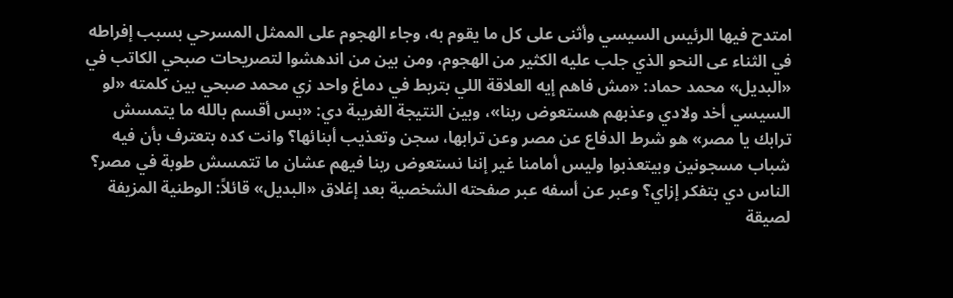امتدح فيها الرئيس السيسي وأثنى على كل ما يقوم به، وجاء الهجوم على الممثل المسرحي بسبب إفراطه في الثناء عى النحو الذي جلب عليه الكثير من الهجوم، ومن بين من اندهشوا لتصريحات صبحي الكاتب في «البديل» محمد حماد: «مش فاهم إيه العلاقة اللي بتربط في دماغ واحد زي محمد صبحي بين كلمته «لو السيسي أخد ولادي وعذبهم هستعوض ربنا»، وبين النتيجة الغريبة دي: «بس أقسم بالله ما يتمسش ترابك يا مصر» هو شرط الدفاع عن مصر وعن ترابها، سجن وتعذيب أبنائها؟ وانت كده بتعترف بأن فيه شباب مسجونين وبيتعذبوا وليس أمامنا غير إننا نستعوض ربنا فيهم عشان ما تتمسش طوبة في مصر؟ الناس دي بتفكر إزاي؟ وعبر عن أسفه عبر صفحته الشخصية بعد إغلاق «البديل» قائلاً: الوطنية المزيفة لصيقة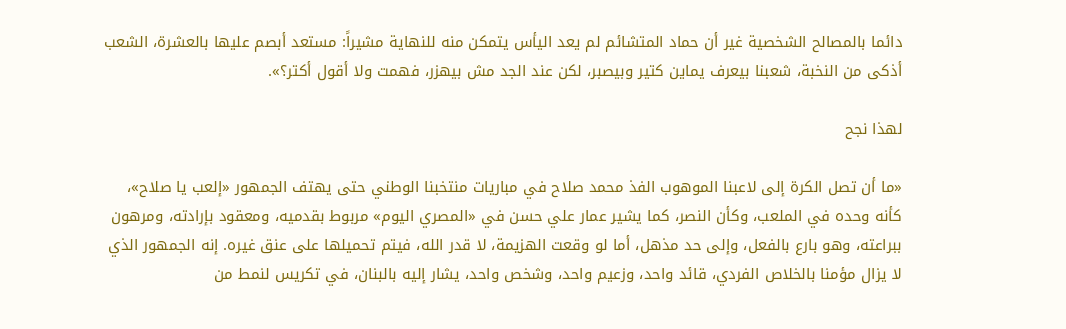دائما بالمصالح الشخصية غير أن حماد المتشائم لم يعد اليأس يتمكن منه للنهاية مشيراً: مستعد أبصم عليها بالعشرة، الشعب أذكى من النخبة، شعبنا بيعرف يماين كتير وبيصبر، لكن عند الجد مش بيهزر، فهمت ولا أقول أكتر؟».

لهذا نجح

«ما أن تصل الكرة إلى لاعبنا الموهوب الفذ محمد صلاح في مباريات منتخبنا الوطني حتى يهتف الجمهور «إلعب يا صلاح»، كأنه وحده في الملعب، وكأن النصر، كما يشير عمار علي حسن في «المصري اليوم» مربوط بقدميه، ومعقود بإرادته، ومرهون ببراعته، وهو بارع بالفعل، وإلى حد مذهل، أما لو وقعت الهزيمة، لا قدر الله، فيتم تحميلها على عنق غيره. إنه الجمهور الذي لا يزال مؤمنا بالخلاص الفردي، قائد واحد، وزعيم واحد، وشخص واحد، يشار إليه بالبنان، في تكريس لنمط من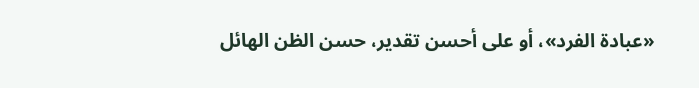«عبادة الفرد»، أو على أحسن تقدير، حسن الظن الهائل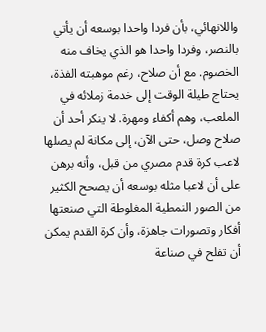واللانهائي، بأن فردا واحدا بوسعه أن يأتي بالنصر، وفردا واحدا هو الذي يخاف منه الخصوم. مع أن صلاح، رغم موهبته الفذة، يحتاج طيلة الوقت إلى خدمة زملائه في الملعب، وهم أكفاء ومهرة. لا ينكر أحد أن صلاح وصل، حتى الآن، إلى مكانة لم يصلها لاعب كرة قدم مصري من قبل، وأنه برهن على أن لاعبا مثله بوسعه أن يصحح الكثير من الصور النمطية المغلوطة التي صنعتها أفكار وتصورات جاهزة، وأن كرة القدم يمكن أن تفلح في صناعة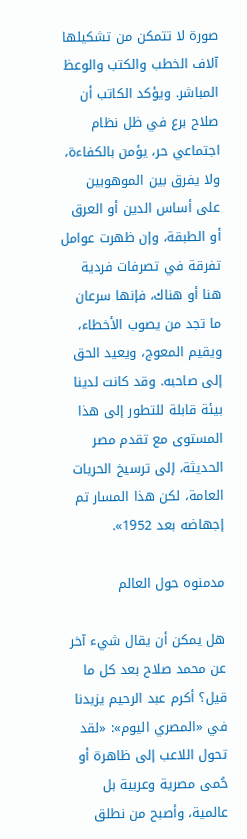صورة لا تتمكن من تشكيلها آلاف الخطب والكتب والوعظ المباشر. ويؤكد الكاتب أن صلاح برع في ظل نظام اجتماعي حر، يؤمن بالكفاءة، ولا يفرق بين الموهوبين على أساس الدين أو العرق أو الطبقة، وإن ظهرت عوامل تفرقة في تصرفات فردية هنا أو هناك، فإنها سرعان ما تجد من يصوب الأخطاء، ويقيم المعوج، ويعيد الحق إلى صاحبه. وقد كانت لدينا بيئة قابلة للتطور إلى هذا المستوى مع تقدم مصر الحديثة، إلى ترسيخ الحريات العامة، لكن هذا المسار تم إجهاضه بعد 1952».

مدمنوه حول العالم

هل يمكن أن يقال شيء آخر عن محمد صلاح بعد كل ما قيل؟ أكرم عبد الرحيم يزيدنا في «المصري اليوم»: «لقد تحول اللاعب إلى ظاهرة أو حُمى مصرية وعربية بل عالمية، وأصبح من نطلق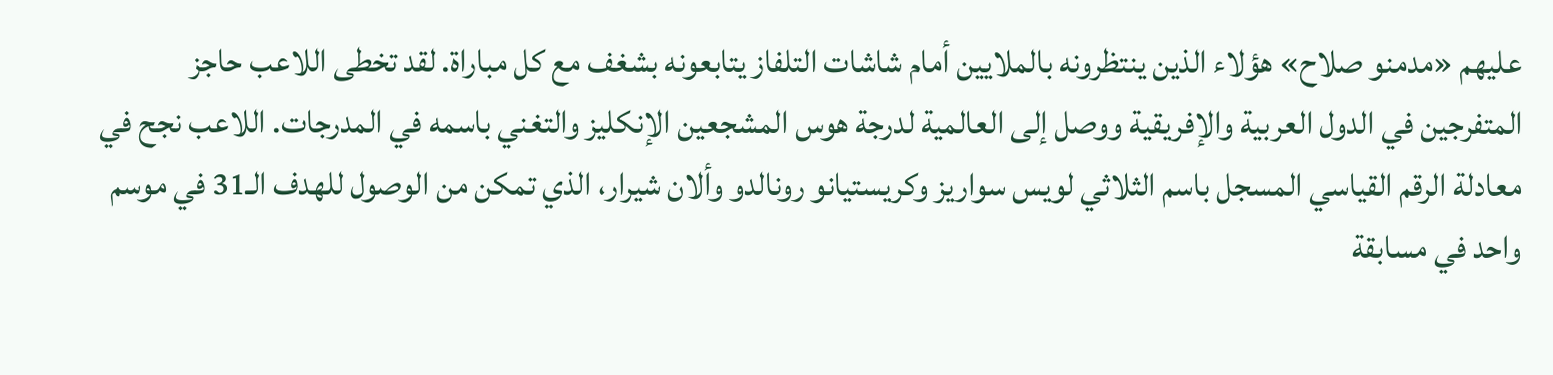عليهم «مدمنو صلاح» هؤلاء الذين ينتظرونه بالملايين أمام شاشات التلفاز يتابعونه بشغف مع كل مباراة. لقد تخطى اللاعب حاجز المتفرجين في الدول العربية والإفريقية ووصل إلى العالمية لدرجة هوس المشجعين الإنكليز والتغني باسمه في المدرجات. اللاعب نجح في معادلة الرقم القياسي المسجل باسم الثلاثي لويس سواريز وكريستيانو رونالدو وألان شيرار، الذي تمكن من الوصول للهدف الـ31 في موسم واحد في مسابقة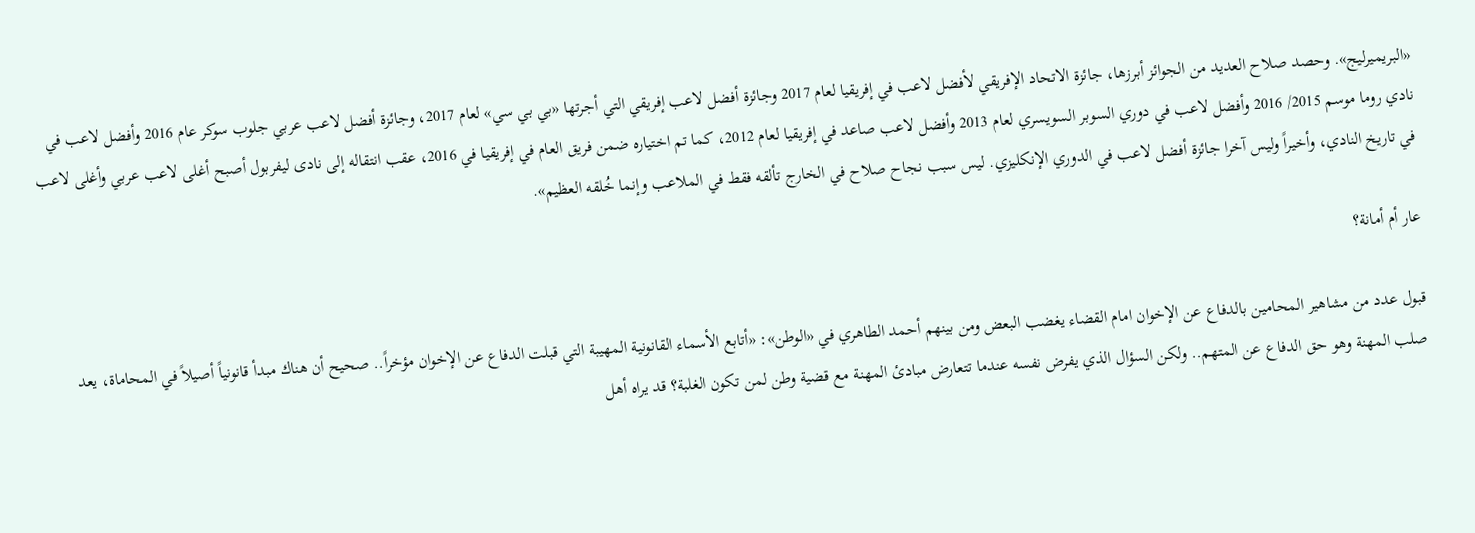«البريميرليج». وحصد صلاح العديد من الجوائز أبرزها، جائزة الاتحاد الإفريقي لأفضل لاعب في إفريقيا لعام 2017 وجائزة أفضل لاعب إفريقي التي أجرتها «بي بي سي» لعام 2017، وجائزة أفضل لاعب عربي جلوب سوكر عام 2016 وأفضل لاعب في نادي روما موسم 2015/ 2016 وأفضل لاعب في دوري السوبر السويسري لعام 2013 وأفضل لاعب صاعد في إفريقيا لعام 2012، كما تم اختياره ضمن فريق العام في إفريقيا في 2016، عقب انتقاله إلى نادى ليفربول أصبح أغلى لاعب عربي وأغلى لاعب في تاريخ النادي، وأخيراً وليس آخرا جائزة أفضل لاعب في الدوري الإنكليزي. ليس سبب نجاح صلاح في الخارج تألقه فقط في الملاعب وإنما خُلقه العظيم».

عار أم أمانة؟

قبول عدد من مشاهير المحامين بالدفاع عن الإخوان امام القضاء يغضب البعض ومن بينهم أحمد الطاهري في «الوطن»: «أتابع الأسماء القانونية المهيبة التي قبلت الدفاع عن الإخوان مؤخراً.. صحيح أن هناك مبدأ قانونياً أصيلاً في المحاماة، يعد صلب المهنة وهو حق الدفاع عن المتهم.. ولكن السؤال الذي يفرض نفسه عندما تتعارض مبادئ المهنة مع قضية وطن لمن تكون الغلبة؟ قد يراه أهل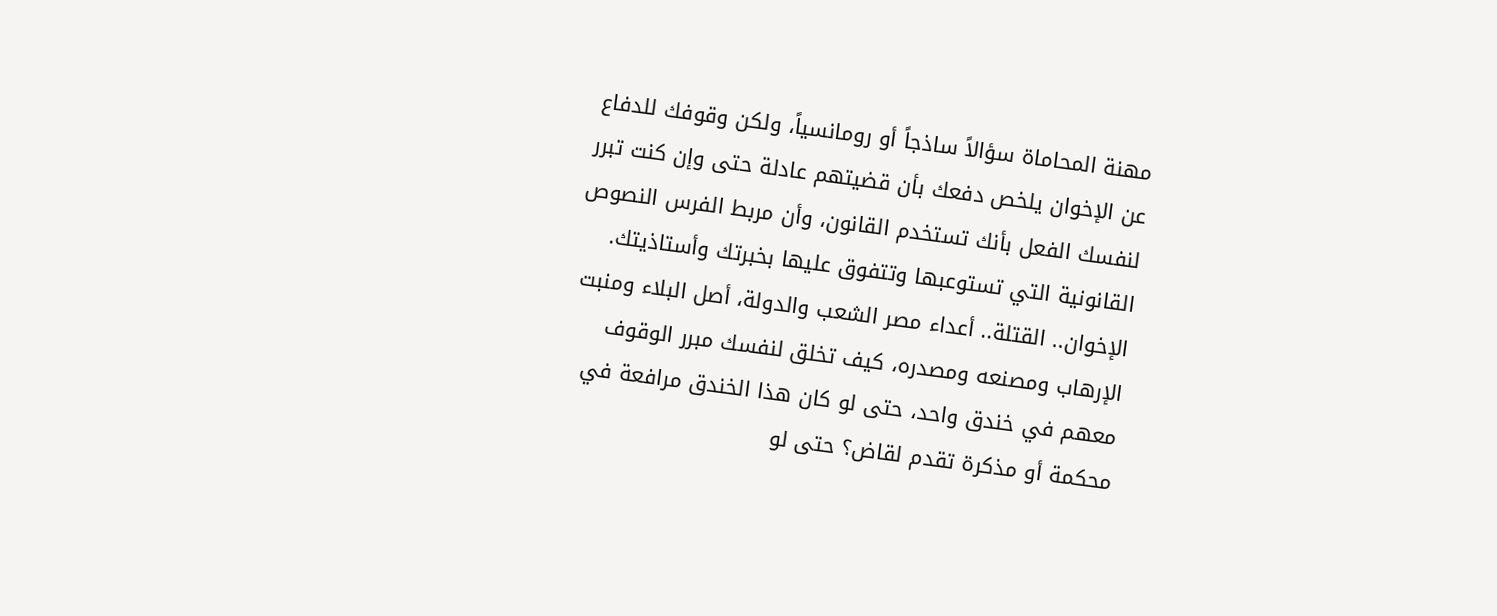مهنة المحاماة سؤالاً ساذجاً أو رومانسياً، ولكن وقوفك للدفاع عن الإخوان يلخص دفعك بأن قضيتهم عادلة حتى وإن كنت تبرر لنفسك الفعل بأنك تستخدم القانون، وأن مربط الفرس النصوص القانونية التي تستوعبها وتتفوق عليها بخبرتك وأستاذيتك. الإخوان.. القتلة.. أعداء مصر الشعب والدولة، أصل البلاء ومنبت الإرهاب ومصنعه ومصدره، كيف تخلق لنفسك مبرر الوقوف معهم في خندق واحد، حتى لو كان هذا الخندق مرافعة في محكمة أو مذكرة تقدم لقاض؟ حتى لو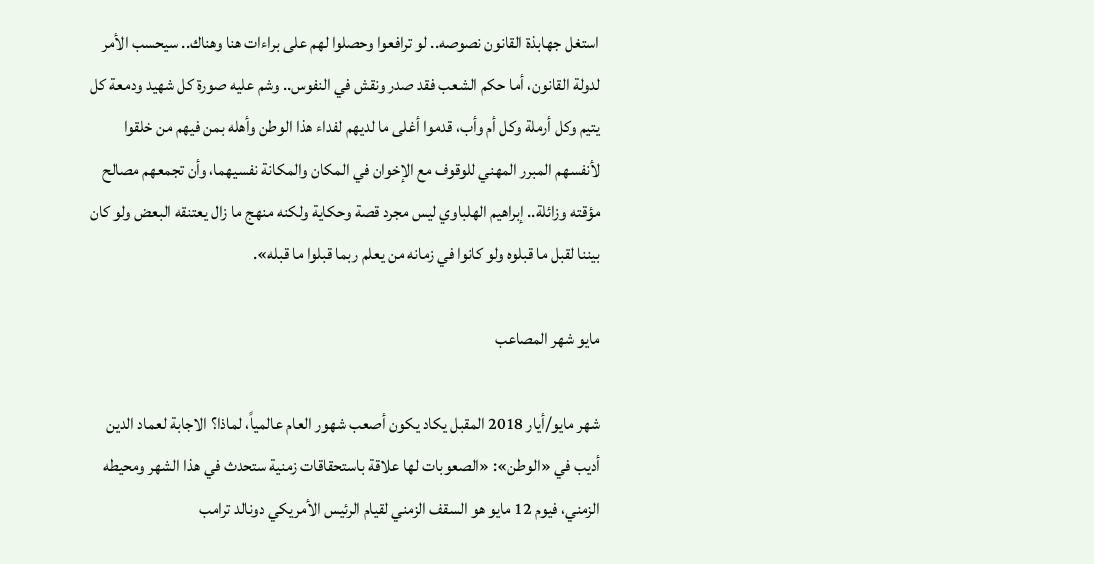استغل جهابذة القانون نصوصه.. لو ترافعوا وحصلوا لهم على براءات هنا وهناك.. سيحسب الأمر لدولة القانون، أما حكم الشعب فقد صدر ونقش في النفوس.. وشم عليه صورة كل شهيد ودمعة كل يتيم وكل أرملة وكل أم وأب، قدموا أغلى ما لديهم لفداء هذا الوطن وأهله بمن فيهم من خلقوا لأنفسهم المبرر المهني للوقوف مع الإخوان في المكان والمكانة نفسيهما، وأن تجمعهم مصالح مؤقته وزائلة.. إبراهيم الهلباوي ليس مجرد قصة وحكاية ولكنه منهج ما زال يعتنقه البعض ولو كان بيننا لقبل ما قبلوه ولو كانوا في زمانه من يعلم ربما قبلوا ما قبله».

مايو شهر المصاعب

شهر مايو/أيار 2018 المقبل يكاد يكون أصعب شهور العام عالمياً، لماذا؟ الاجابة لعماد الدين أديب في «الوطن»: «الصعوبات لها علاقة باستحقاقات زمنية ستحدث في هذا الشهر ومحيطه الزمني، فيوم 12 مايو هو السقف الزمني لقيام الرئيس الأمريكي دونالد ترامب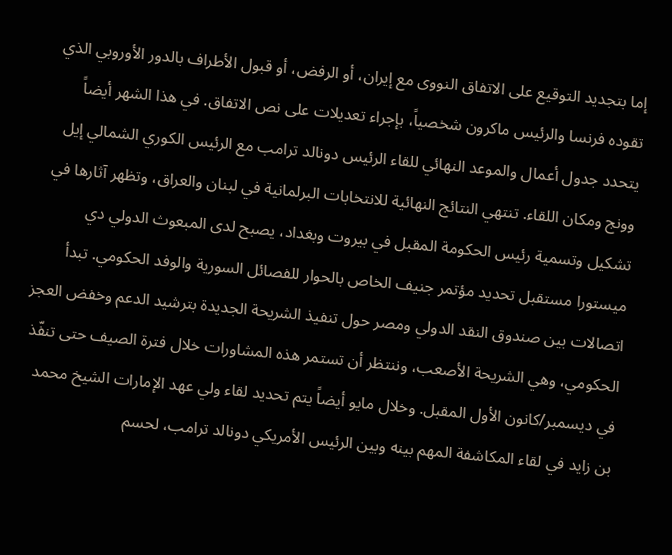إما بتجديد التوقيع على الاتفاق النووى مع إيران، أو الرفض، أو قبول الأطراف بالدور الأوروبي الذي تقوده فرنسا والرئيس ماكرون شخصياً، بإجراء تعديلات على نص الاتفاق. في هذا الشهر أيضاً يتحدد جدول أعمال والموعد النهائي للقاء الرئيس دونالد ترامب مع الرئيس الكوري الشمالي إيل وونج ومكان اللقاء. تنتهي النتائج النهائية للانتخابات البرلمانية في لبنان والعراق، وتظهر آثارها في تشكيل وتسمية رئيس الحكومة المقبل في بيروت وبغداد، يصبح لدى المبعوث الدولي دي ميستورا مستقبل تحديد مؤتمر جنيف الخاص بالحوار للفصائل السورية والوفد الحكومي. تبدأ اتصالات بين صندوق النقد الدولي ومصر حول تنفيذ الشريحة الجديدة بترشيد الدعم وخفض العجز الحكومي، وهي الشريحة الأصعب، وننتظر أن تستمر هذه المشاورات خلال فترة الصيف حتى تنفّذ في ديسمبر/كانون الأول المقبل. وخلال مايو أيضاً يتم تحديد لقاء ولي عهد الإمارات الشيخ محمد بن زايد في لقاء المكاشفة المهم بينه وبين الرئيس الأمريكي دونالد ترامب، لحسم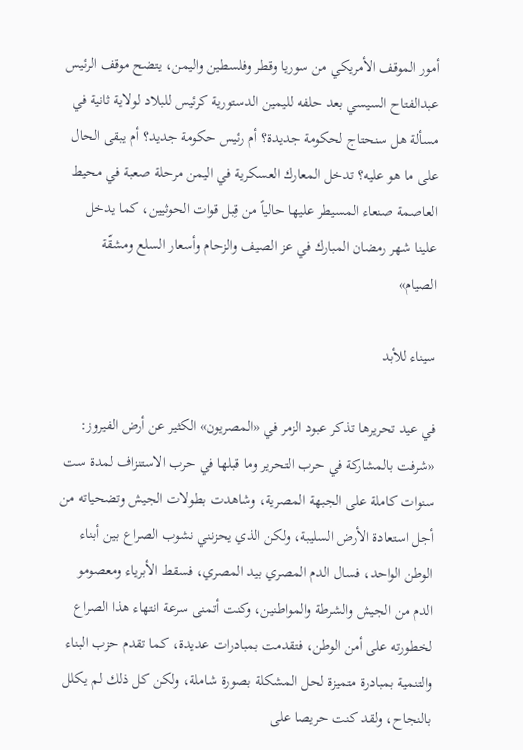أمور الموقف الأمريكي من سوريا وقطر وفلسطين واليمن، يتضح موقف الرئيس عبدالفتاح السيسي بعد حلفه لليمين الدستورية كرئيس للبلاد لولاية ثانية في مسألة هل سنحتاج لحكومة جديدة؟ أم رئيس حكومة جديد؟ أم يبقى الحال على ما هو عليه؟ تدخل المعارك العسكرية في اليمن مرحلة صعبة في محيط العاصمة صنعاء المسيطر عليها حالياً من قِبل قوات الحوثيين، كما يدخل علينا شهر رمضان المبارك في عز الصيف والزحام وأسعار السلع ومشقّة الصيام»

سيناء للأبد

في عيد تحريرها تذكر عبود الزمر في «المصريون» الكثير عن أرض الفيروز: «شرفت بالمشاركة في حرب التحرير وما قبلها في حرب الاستنزاف لمدة ست سنوات كاملة على الجبهة المصرية، وشاهدت بطولات الجيش وتضحياته من أجل استعادة الأرض السليبة، ولكن الذي يحزنني نشوب الصراع بين أبناء الوطن الواحد، فسال الدم المصري بيد المصري، فسقط الأبرياء ومعصومو الدم من الجيش والشرطة والمواطنين، وكنت أتمنى سرعة انتهاء هذا الصراع لخطورته على أمن الوطن، فتقدمت بمبادرات عديدة، كما تقدم حزب البناء والتنمية بمبادرة متميزة لحل المشكلة بصورة شاملة، ولكن كل ذلك لم يكلل بالنجاح، ولقد كنت حريصا على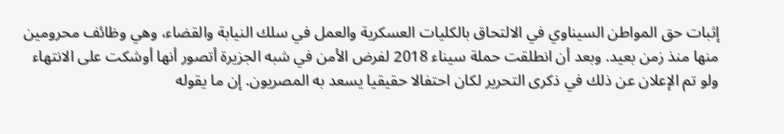إثبات حق المواطن السيناوي في الالتحاق بالكليات العسكرية والعمل في سلك النيابة والقضاء، وهي وظائف محرومين منها منذ زمن بعيد. وبعد أن انطلقت حملة سيناء 2018 لفرض الأمن في شبه الجزيرة أتصور أنها أوشكت على الانتهاء ولو تم الإعلان عن ذلك في ذكرى التحرير لكان احتفالا حقيقيا يسعد به المصريون. إن ما يقوله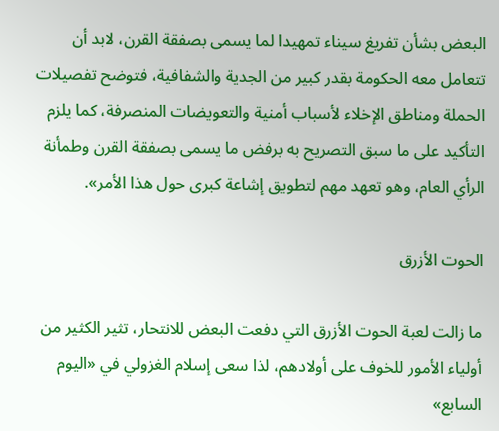البعض بشأن تفريغ سيناء تمهيدا لما يسمى بصفقة القرن، لابد أن تتعامل معه الحكومة بقدر كبير من الجدية والشفافية، فتوضح تفصيلات الحملة ومناطق الإخلاء لأسباب أمنية والتعويضات المنصرفة، كما يلزم التأكيد على ما سبق التصريح به برفض ما يسمى بصفقة القرن وطمأنة الرأي العام، وهو تعهد مهم لتطويق إشاعة كبرى حول هذا الأمر».

الحوت الأزرق

ما زالت لعبة الحوت الأزرق التي دفعت البعض للانتحار، تثير الكثير من أولياء الأمور للخوف على أولادهم، لذا سعى إسلام الغزولي في «اليوم السابع»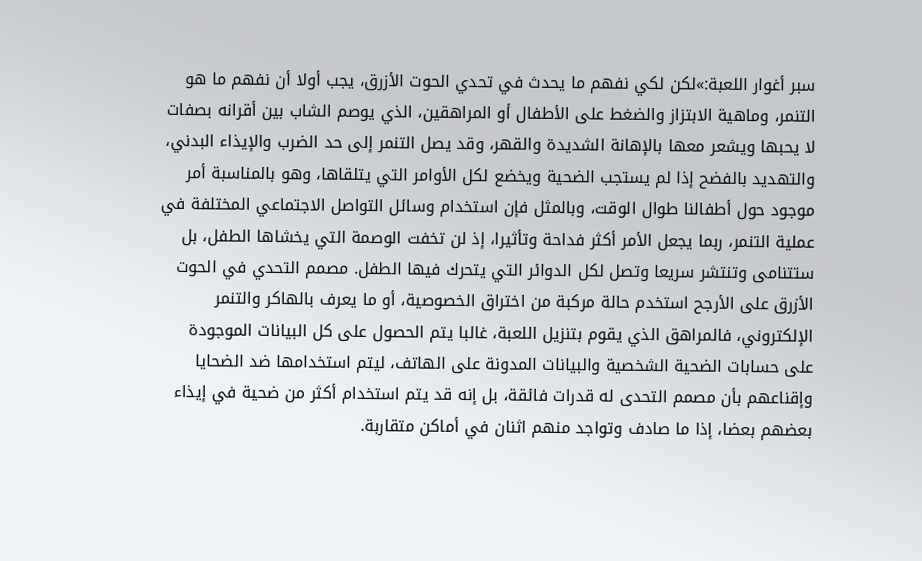سبر أغوار اللعبة:»لكن لكي نفهم ما يحدث في تحدي الحوت الأزرق، يجب أولا أن نفهم ما هو التنمر، وماهية الابتزاز والضغط على الأطفال أو المراهقين، الذي يوصم الشاب بين أقرانه بصفات لا يحبها ويشعر معها بالإهانة الشديدة والقهر، وقد يصل التنمر إلى حد الضرب والإيذاء البدني، والتهديد بالفضح إذا لم يستجب الضحية ويخضع لكل الأوامر التي يتلقاها، وهو بالمناسبة أمر موجود حول أطفالنا طوال الوقت، وبالمثل فإن استخدام وسائل التواصل الاجتماعي المختلفة في عملية التنمر، ربما يجعل الأمر أكثر فداحة وتأثيرا، إذ لن تخفت الوصمة التي يخشاها الطفل، بل ستتنامى وتنتشر سريعا وتصل لكل الدوائر التي يتحرك فيها الطفل. مصمم التحدي في الحوت الأزرق على الأرجح استخدم حالة مركبة من اختراق الخصوصية، أو ما يعرف بالهاكر والتنمر الإلكتروني، فالمراهق الذي يقوم بتنزيل اللعبة، غالبا يتم الحصول على كل البيانات الموجودة على حسابات الضحية الشخصية والبيانات المدونة على الهاتف، ليتم استخدامها ضد الضحايا وإقناعهم بأن مصمم التحدى له قدرات فائقة، بل إنه قد يتم استخدام أكثر من ضحية في إيذاء بعضهم بعضا، إذا ما صادف وتواجد منهم اثنان في أماكن متقاربة.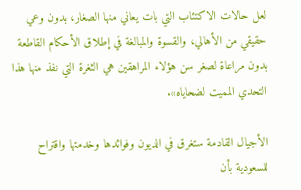لعل حالات الاكتئاب التي بات يعاني منها الصغار، بدون وعي حقيقي من الأهالي، والقسوة والمبالغة في إطلاق الأحكام القاطعة بدون مراعاة لصغر سن هؤلاء المراهقين هي الثغرة التي نفذ منها هذا التحدي المميت لضحاياه».

الأجيال القادمة ستغرق في الديون وفوائدها وخدمتها واقتراح للسعودية بأن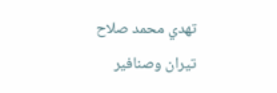تهدي محمد صلاح تيران وصنافير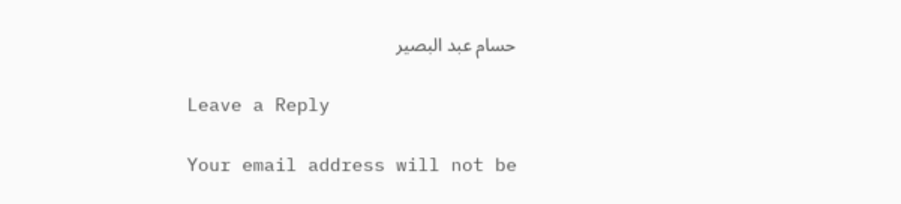حسام عبد البصير

Leave a Reply

Your email address will not be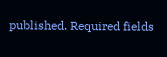published. Required fields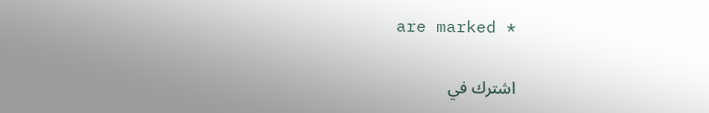are marked *

اشترك في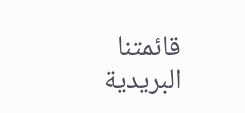قائمتنا البريدية